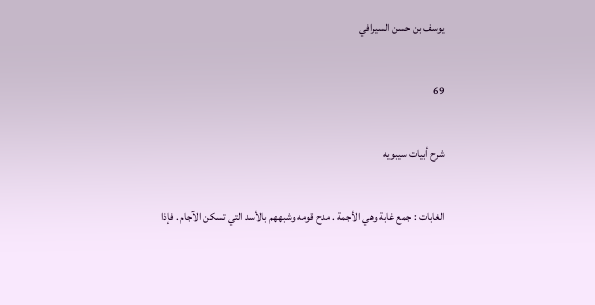يوسف بن حسن السيرافي

69

شرح أبيات سيبويه

الغابات : جمع غابة وهي الأجمة . مدح قومه وشبههم بالأسد التي تسكن الآجام . فإذا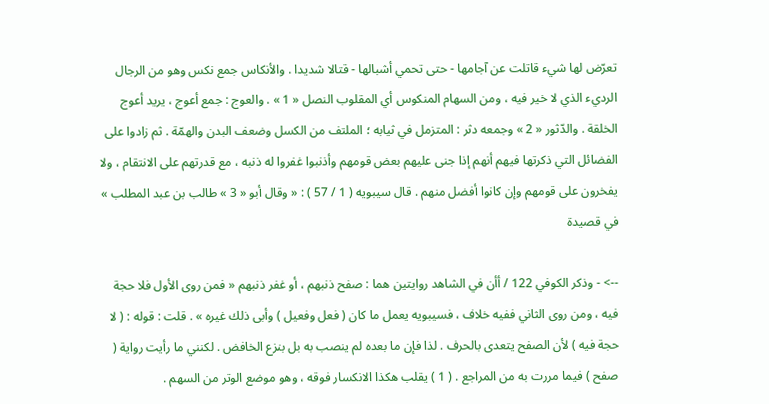تعرّض لها شيء قاتلت عن آجامها - حتى تحمي أشبالها - قتالا شديدا . والأنكاس جمع نكس وهو من الرجال الرديء الذي لا خير فيه ، ومن السهام المنكوس أي المقلوب النصل « 1 » . والعوج : جمع أعوج ، يريد أعوج الخلقة . والدّثور « 2 » وجمعه دثر : المتزمل في ثيابه ؛ الملتف من الكسل وضعف البدن والهمّة . ثم زادوا على الفضائل التي ذكرتها فيهم أنهم إذا جنى عليهم بعض قومهم وأذنبوا غفروا له ذنبه ، مع قدرتهم على الانتقام ، ولا يفخرون على قومهم وإن كانوا أفضل منهم . قال سيبويه ( 1 / 57 ) : « وقال أبو « 3 » طالب بن عبد المطلب » في قصيدة

--> - وذكر الكوفي 122 / أأن في الشاهد روايتين هما : صفح ذنبهم ، أو غفر ذنبهم « فمن روى الأول فلا حجة فيه ، ومن روى الثاني ففيه خلاف ، فسيبويه يعمل ما كان ( فعل وفعيل ) وأبى ذلك غيره » . قلت : قوله : ( لا حجة فيه ) لأن الصفح يتعدى بالحرف . لذا فإن ما بعده لم ينصب به بل بنزع الخافض . لكنني ما رأيت رواية ( صفح ) فيما مررت به من المراجع . ( 1 ) يقلب هكذا الانكسار فوقه ، وهو موضع الوتر من السهم .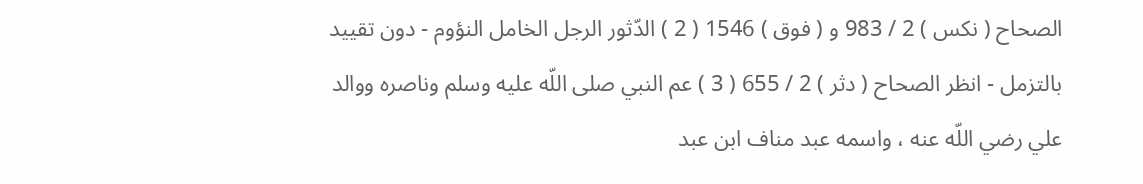الصحاح ( نكس ) 2 / 983 و ( فوق ) 1546 ( 2 ) الدّثور الرجل الخامل النؤوم - دون تقييد بالتزمل - انظر الصحاح ( دثر ) 2 / 655 ( 3 ) عم النبي صلى اللّه عليه وسلم وناصره ووالد علي رضي اللّه عنه ، واسمه عبد مناف ابن عبد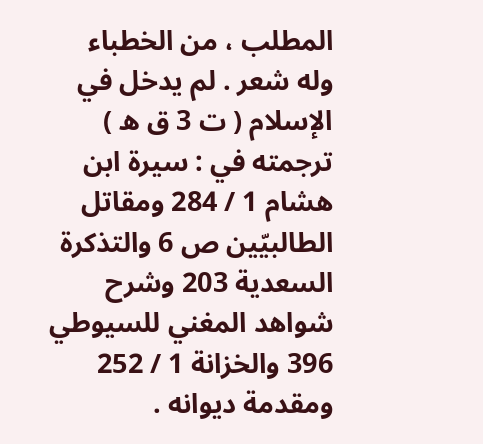المطلب ، من الخطباء وله شعر . لم يدخل في الإسلام ( ت 3 ق ه ) ترجمته في : سيرة ابن هشام 1 / 284 ومقاتل الطالبيّين ص 6 والتذكرة السعدية 203 وشرح شواهد المغني للسيوطي 396 والخزانة 1 / 252 ومقدمة ديوانه .